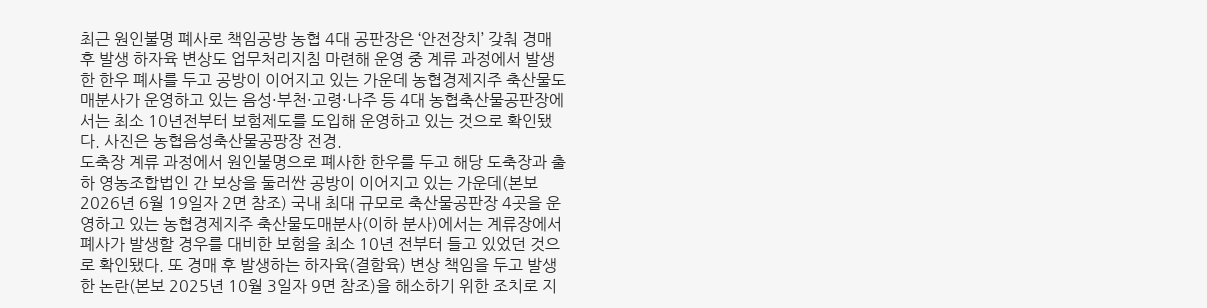최근 원인불명 폐사로 책임공방 농협 4대 공판장은 ‘안전장치’ 갖춰 경매 후 발생 하자육 변상도 업무처리지침 마련해 운영 중 계류 과정에서 발생한 한우 폐사를 두고 공방이 이어지고 있는 가운데 농협경제지주 축산물도매분사가 운영하고 있는 음성·부천·고령·나주 등 4대 농협축산물공판장에서는 최소 10년전부터 보험제도를 도입해 운영하고 있는 것으로 확인됐다. 사진은 농협음성축산물공팡장 전경.
도축장 계류 과정에서 원인불명으로 폐사한 한우를 두고 해당 도축장과 출하 영농조합법인 간 보상을 둘러싼 공방이 이어지고 있는 가운데(본보 2026년 6월 19일자 2면 참조) 국내 최대 규모로 축산물공판장 4곳을 운영하고 있는 농협경제지주 축산물도매분사(이하 분사)에서는 계류장에서 폐사가 발생할 경우를 대비한 보험을 최소 10년 전부터 들고 있었던 것으로 확인됐다. 또 경매 후 발생하는 하자육(결함육) 변상 책임을 두고 발생한 논란(본보 2025년 10월 3일자 9면 참조)을 해소하기 위한 조치로 지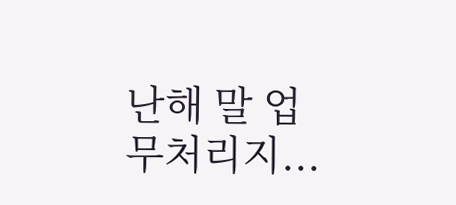난해 말 업무처리지...